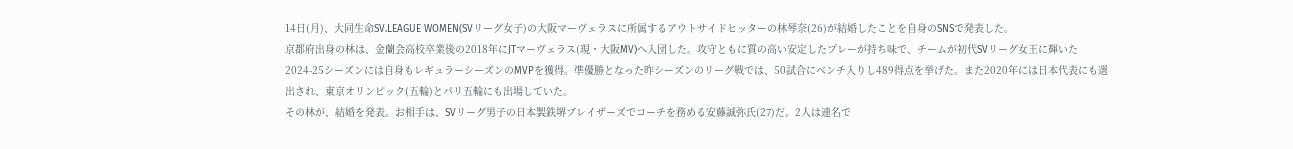14日(月)、大同生命SV.LEAGUE WOMEN(SVリーグ女子)の大阪マーヴェラスに所属するアウトサイドヒッターの林琴奈(26)が結婚したことを自身のSNSで発表した。
京都府出身の林は、金蘭会高校卒業後の2018年にJTマーヴェラス(現・大阪MV)へ入団した。攻守ともに質の高い安定したプレーが持ち味で、チームが初代SVリーグ女王に輝いた2024-25シーズンには自身もレギュラーシーズンのMVPを獲得。準優勝となった昨シーズンのリーグ戦では、50試合にベンチ入りし489得点を挙げた。また2020年には日本代表にも選出され、東京オリンピック(五輪)とパリ五輪にも出場していた。
その林が、結婚を発表。お相手は、SVリーグ男子の日本製鉄堺ブレイザーズでコーチを務める安藤誠弥氏(27)だ。2人は連名で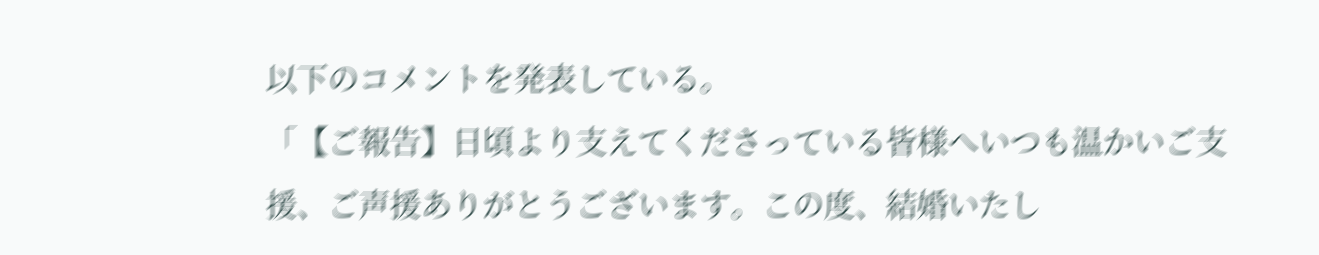以下のコメントを発表している。
「【ご報告】日頃より支えてくださっている皆様へいつも温かいご支援、ご声援ありがとうございます。この度、結婚いたし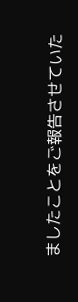ましたことをご報告させていた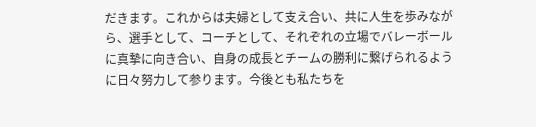だきます。これからは夫婦として支え合い、共に人生を歩みながら、選手として、コーチとして、それぞれの立場でバレーボールに真摯に向き合い、自身の成長とチームの勝利に繋げられるように日々努力して参ります。今後とも私たちを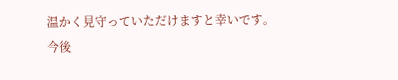温かく見守っていただけますと幸いです。今後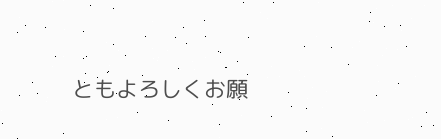ともよろしくお願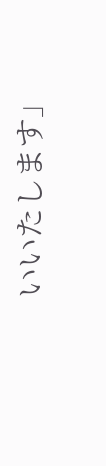いいたします」